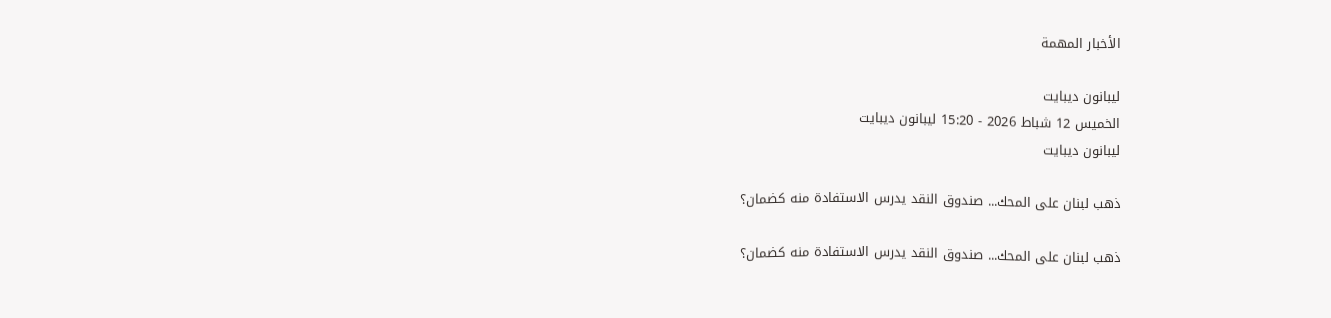الأخبار المهمة

ليبانون ديبايت
الخميس 12 شباط 2026 - 15:20 ليبانون ديبايت
ليبانون ديبايت

ذهب لبنان على المحك... صندوق النقد يدرس الاستفادة منه كضمان؟

ذهب لبنان على المحك... صندوق النقد يدرس الاستفادة منه كضمان؟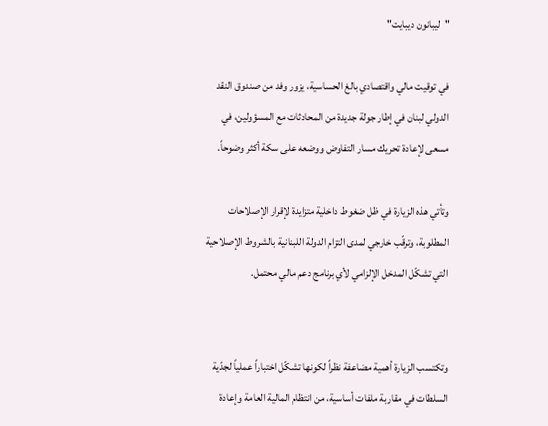"ليبانون ديبايت"

في توقيت مالي واقتصادي بالغ الحساسية، يزور وفد من صندوق النقد الدولي لبنان في إطار جولة جديدة من المحادثات مع المسؤولين، في مسعى لإعادة تحريك مسار التفاوض ووضعه على سكة أكثر وضوحاً.

وتأتي هذه الزيارة في ظل ضغوط داخلية متزايدة لإقرار الإصلاحات المطلوبة، وترقّب خارجي لمدى التزام الدولة اللبنانية بالشروط الإصلاحية التي تشكّل المدخل الإلزامي لأي برنامج دعم مالي محتمل.


وتكتسب الزيارة أهمية مضاعفة نظراً لكونها تشكّل اختباراً عملياً لجدّية السلطات في مقاربة ملفات أساسية، من انتظام المالية العامة وإعادة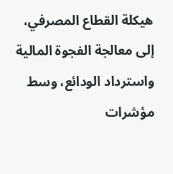هيكلة القطاع المصرفي، إلى معالجة الفجوة المالية واسترداد الودائع، وسط مؤشرات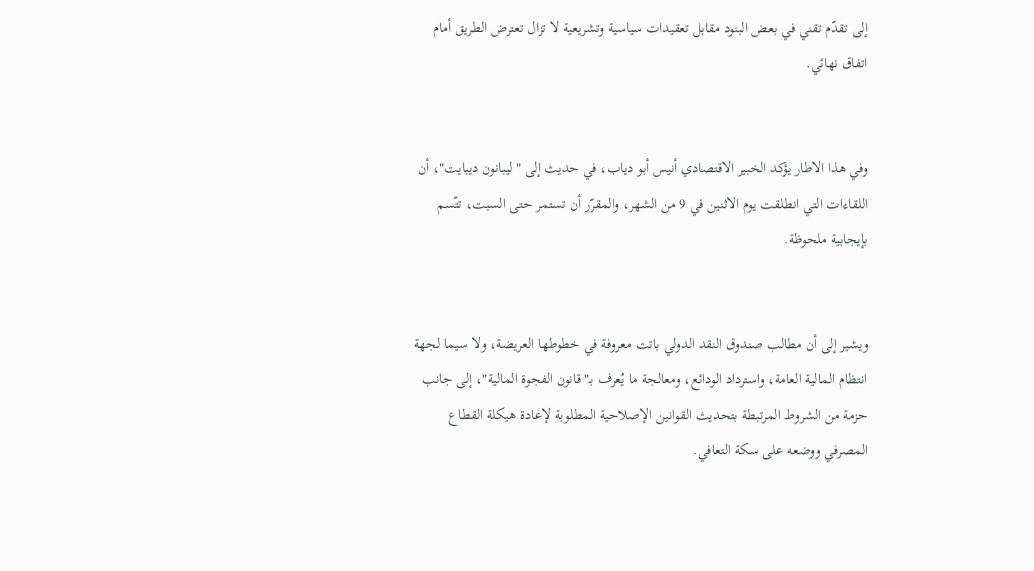إلى تقدّم تقني في بعض البنود مقابل تعقيدات سياسية وتشريعية لا تزال تعترض الطريق أمام اتفاق نهائي.


وفي هذا الاطار يؤكد الخبير الاقتصادي أنيس أبو دياب، في حديث إلى "ليبانون ديبايت"، أن اللقاءات التي انطلقت يوم الاثنين في 9 من الشهر، والمقرّر أن تستمر حتى السبت، تتّسم بإيجابية ملحوظة.


ويشير إلى أن مطالب صندوق النقد الدولي باتت معروفة في خطوطها العريضة، ولا سيما لجهة انتظام المالية العامة، واسترداد الودائع، ومعالجة ما يُعرف بـ"قانون الفجوة المالية"، إلى جانب حزمة من الشروط المرتبطة بتحديث القوانين الإصلاحية المطلوبة لإعادة هيكلة القطاع المصرفي ووضعه على سكة التعافي.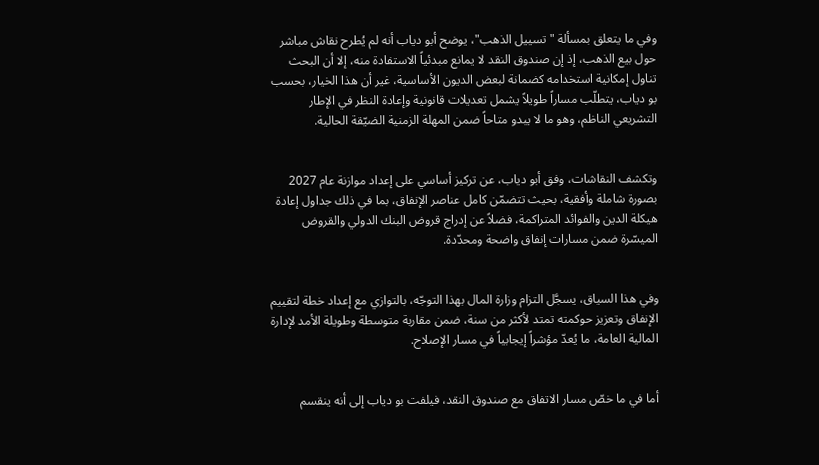وفي ما يتعلق بمسألة "تسييل الذهب"، يوضح أبو دياب أنه لم يُطرح نقاش مباشر حول بيع الذهب، إذ إن صندوق النقد لا يمانع مبدئياً الاستفادة منه، إلا أن البحث تناول إمكانية استخدامه كضمانة لبعض الديون الأساسية، غير أن هذا الخيار، بحسب بو دياب، يتطلّب مساراً طويلاً يشمل تعديلات قانونية وإعادة النظر في الإطار التشريعي الناظم، وهو ما لا يبدو متاحاً ضمن المهلة الزمنية الضيّقة الحالية.


وتكشف النقاشات، وفق أبو دياب، عن تركيز أساسي على إعداد موازنة عام 2027 بصورة شاملة وأفقية، بحيث تتضمّن كامل عناصر الإنفاق، بما في ذلك جداول إعادة هيكلة الدين والفوائد المتراكمة، فضلاً عن إدراج قروض البنك الدولي والقروض الميسّرة ضمن مسارات إنفاق واضحة ومحدّدة.


وفي هذا السياق، يسجَّل التزام وزارة المال بهذا التوجّه، بالتوازي مع إعداد خطة لتقييم الإنفاق وتعزيز حوكمته تمتد لأكثر من سنة، ضمن مقاربة متوسطة وطويلة الأمد لإدارة المالية العامة، ما يُعدّ مؤشراً إيجابياً في مسار الإصلاح.


أما في ما خصّ مسار الاتفاق مع صندوق النقد، فيلفت بو دياب إلى أنه ينقسم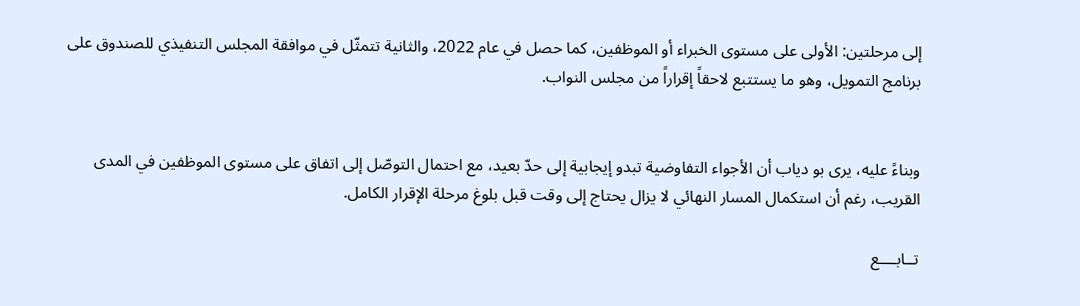إلى مرحلتين: الأولى على مستوى الخبراء أو الموظفين، كما حصل في عام 2022، والثانية تتمثّل في موافقة المجلس التنفيذي للصندوق على برنامج التمويل، وهو ما يستتبع لاحقاً إقراراً من مجلس النواب.


وبناءً عليه، يرى بو دياب أن الأجواء التفاوضية تبدو إيجابية إلى حدّ بعيد، مع احتمال التوصّل إلى اتفاق على مستوى الموظفين في المدى القريب، رغم أن استكمال المسار النهائي لا يزال يحتاج إلى وقت قبل بلوغ مرحلة الإقرار الكامل.

تــابــــع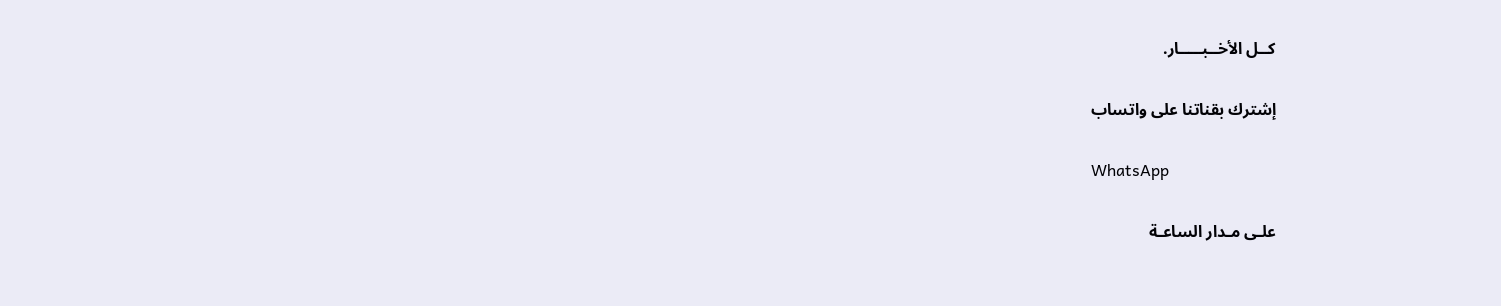كــل الأخــبـــــار.

إشترك بقناتنا على واتساب

WhatsApp

علـى مـدار الساعـة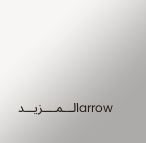arrowالـــمــــزيـــد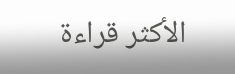الأكثر قراءة